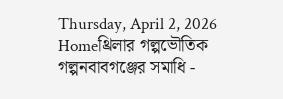Thursday, April 2, 2026
Homeথ্রিলার গল্পভৌতিক গল্পনবাবগঞ্জের সমাধি -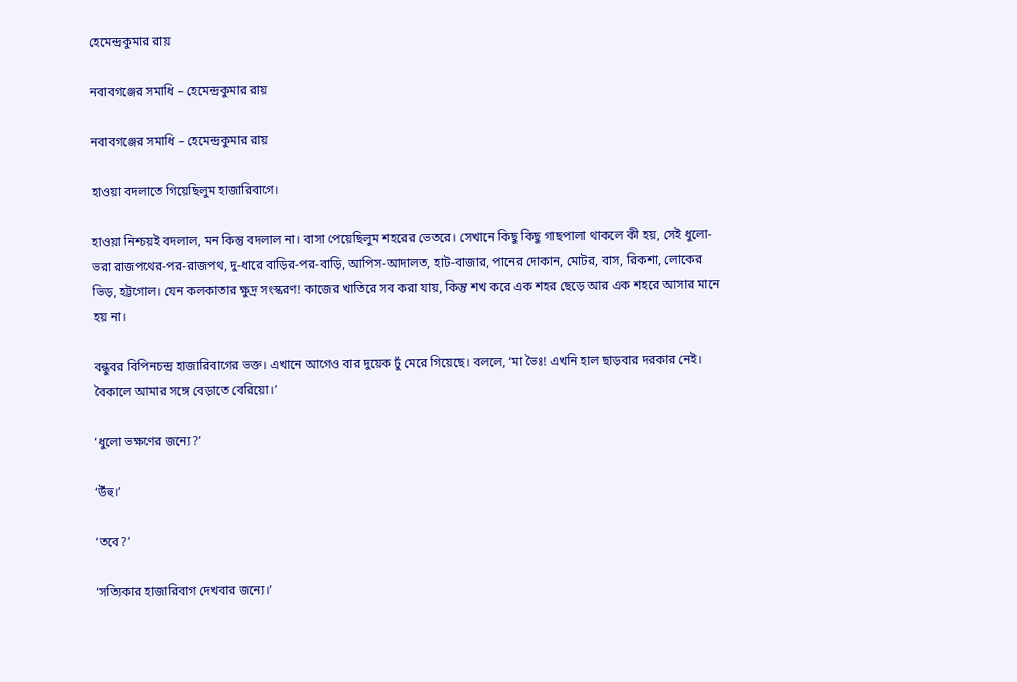হেমেন্দ্রকুমার রায়

নবাবগঞ্জের সমাধি – হেমেন্দ্রকুমার রায়

নবাবগঞ্জের সমাধি – হেমেন্দ্রকুমার রায়

হাওয়া বদলাতে গিয়েছিলুম হাজারিবাগে।

হাওয়া নিশ্চয়ই বদলাল, মন কিন্তু বদলাল না। বাসা পেয়েছিলুম শহরের ভেতরে। সেখানে কিছু কিছু গাছপালা থাকলে কী হয়, সেই ধুলো-ভরা রাজপথের-পর-রাজপথ, দু-ধারে বাড়ির-পর-বাড়ি, আপিস-আদালত, হাট-বাজার, পানের দোকান, মোটর, বাস, রিকশা, লোকের ভিড়, হট্টগোল। যেন কলকাতার ক্ষুদ্র সংস্করণ! কাজের খাতিরে সব করা যায়, কিন্তু শখ করে এক শহর ছেড়ে আর এক শহরে আসার মানে হয় না।

বন্ধুবর বিপিনচন্দ্র হাজারিবাগের ভক্ত। এখানে আগেও বার দুয়েক ঢুঁ মেরে গিয়েছে। বললে, ‘মা ভৈঃ! এখনি হাল ছাড়বার দরকার নেই। বৈকালে আমার সঙ্গে বেড়াতে বেরিয়ো।’

‘ধুলো ভক্ষণের জন্যে?’

‘উঁহু।’

‘তবে?’

‘সত্যিকার হাজারিবাগ দেখবার জন্যে।’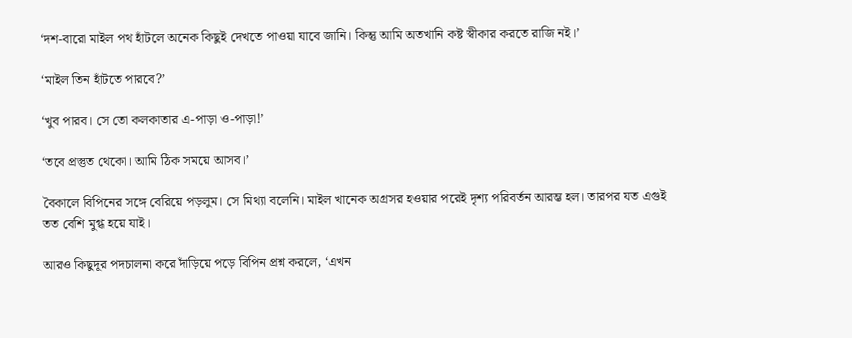‘দশ-বারো মাইল পথ হাঁটলে অনেক কিছুই দেখতে পাওয়া যাবে জানি। কিন্তু আমি অতখানি কষ্ট স্বীকার করতে রাজি নই।’

‘মাইল তিন হাঁটতে পারবে?’

‘খুব পারব। সে তো কলকাতার এ-পাড়া ও-পাড়া!’

‘তবে প্রস্তুত থেকো। আমি ঠিক সময়ে আসব।’

বৈকালে বিপিনের সঙ্গে বেরিয়ে পড়লুম। সে মিথ্যা বলেনি। মাইল খানেক অগ্রসর হওয়ার পরেই দৃশ্য পরিবর্তন আরম্ভ হল। তারপর যত এগুই তত বেশি মুগ্ধ হয়ে যাই।

আরও কিছুদূর পদচালনা করে দাঁড়িয়ে পড়ে বিপিন প্রশ্ন করলে, ‘এখন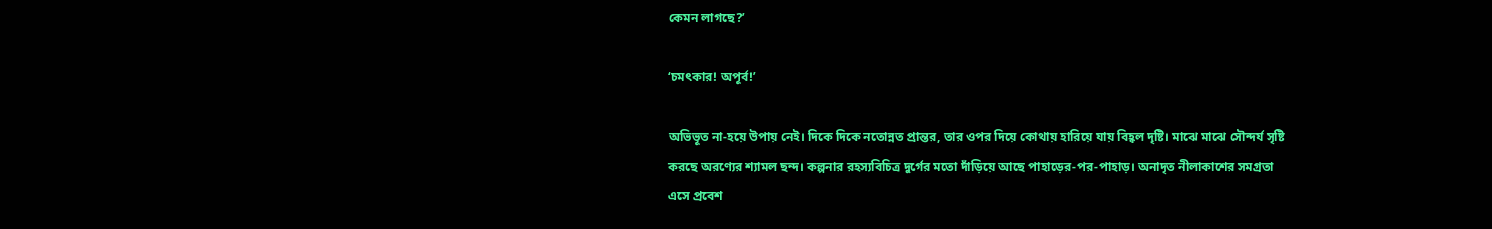কেমন লাগছে?’

‘চমৎকার! অপূর্ব!’

অভিভূত না-হয়ে উপায় নেই। দিকে দিকে নতোন্নত প্রান্তর, তার ওপর দিয়ে কোথায় হারিয়ে যায় বিহ্বল দৃষ্টি। মাঝে মাঝে সৌন্দর্য সৃষ্টি করছে অরণ্যের শ্যামল ছন্দ। কল্পনার রহস্যবিচিত্র দুর্গের মতো দাঁড়িয়ে আছে পাহাড়ের-পর-পাহাড়। অনাদৃত নীলাকাশের সমগ্রতা এসে প্রবেশ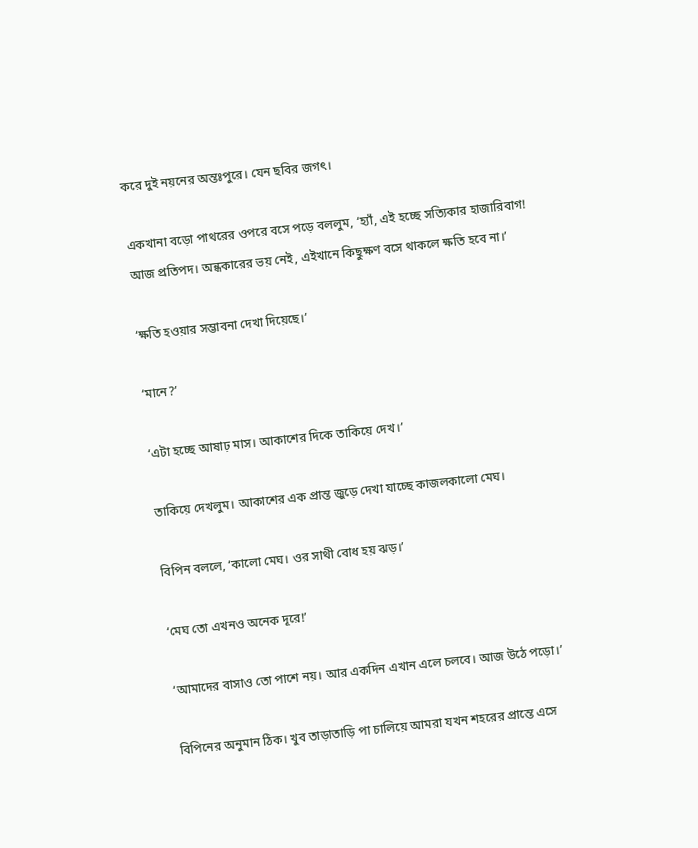করে দুই নয়নের অন্তঃপুরে। যেন ছবির জগৎ।

একখানা বড়ো পাথরের ওপরে বসে পড়ে বললুম, ‘হ্যাঁ, এই হচ্ছে সত্যিকার হাজারিবাগ! আজ প্রতিপদ। অন্ধকারের ভয় নেই, এইখানে কিছুক্ষণ বসে থাকলে ক্ষতি হবে না।’

‘ক্ষতি হওয়ার সম্ভাবনা দেখা দিয়েছে।’

‘মানে?’

‘এটা হচ্ছে আষাঢ় মাস। আকাশের দিকে তাকিয়ে দেখ।’

তাকিয়ে দেখলুম। আকাশের এক প্রান্ত জুড়ে দেখা যাচ্ছে কাজলকালো মেঘ।

বিপিন বললে, ‘কালো মেঘ। ওর সাথী বোধ হয় ঝড়।’

‘মেঘ তো এখনও অনেক দূরে!’

‘আমাদের বাসাও তো পাশে নয়। আর একদিন এখান এলে চলবে। আজ উঠে পড়ো।’

বিপিনের অনুমান ঠিক। খুব তাড়াতাড়ি পা চালিয়ে আমরা যখন শহরের প্রান্তে এসে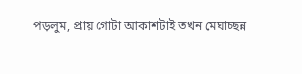পড়লুম, প্রায় গোটা আকাশটাই তখন মেঘাচ্ছন্ন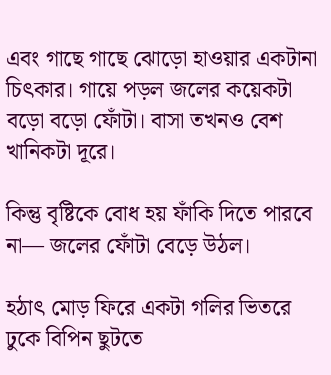এবং গাছে গাছে ঝোড়ো হাওয়ার একটানা চিৎকার। গায়ে পড়ল জলের কয়েকটা বড়ো বড়ো ফোঁটা। বাসা তখনও বেশ খানিকটা দূরে।

কিন্তু বৃষ্টিকে বোধ হয় ফাঁকি দিতে পারবে না— জলের ফোঁটা বেড়ে উঠল।

হঠাৎ মোড় ফিরে একটা গলির ভিতরে ঢুকে বিপিন ছুটতে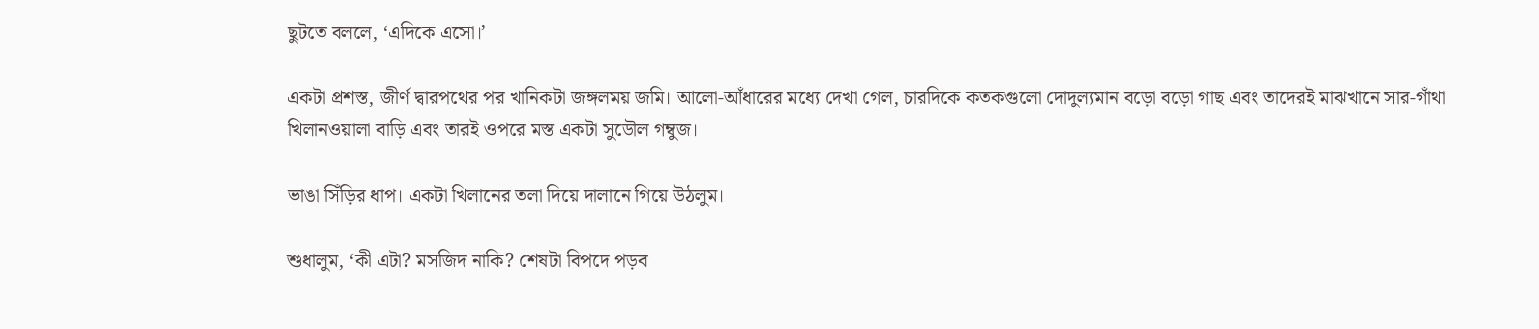ছুটতে বললে, ‘এদিকে এসো।’

একটা প্রশস্ত, জীর্ণ দ্বারপথের পর খানিকটা জঙ্গলময় জমি। আলো-আঁধারের মধ্যে দেখা গেল, চারদিকে কতকগুলো দোদুল্যমান বড়ো বড়ো গাছ এবং তাদেরই মাঝখানে সার-গাঁথা খিলানওয়ালা বাড়ি এবং তারই ওপরে মস্ত একটা সুডৌল গম্বুজ।

ভাঙা সিঁড়ির ধাপ। একটা খিলানের তলা দিয়ে দালানে গিয়ে উঠলুম।

শুধালুম, ‘কী এটা? মসজিদ নাকি? শেষটা বিপদে পড়ব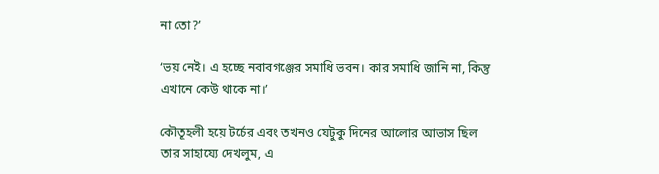না তো?’

‘ভয় নেই। এ হচ্ছে নবাবগঞ্জের সমাধি ভবন। কার সমাধি জানি না, কিন্তু এখানে কেউ থাকে না।’

কৌতূহলী হয়ে টর্চের এবং তখনও যেটুকু দিনের আলোর আভাস ছিল তার সাহায্যে দেখলুম, এ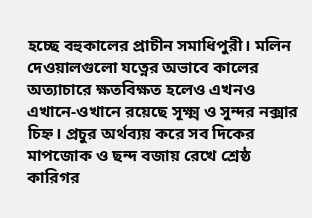হচ্ছে বহুকালের প্রাচীন সমাধিপুরী। মলিন দেওয়ালগুলো যত্নের অভাবে কালের অত্যাচারে ক্ষতবিক্ষত হলেও এখনও এখানে-ওখানে রয়েছে সূক্ষ্ম ও সুন্দর নক্সার চিহ্ন। প্রচুর অর্থব্যয় করে সব দিকের মাপজোক ও ছন্দ বজায় রেখে শ্রেষ্ঠ কারিগর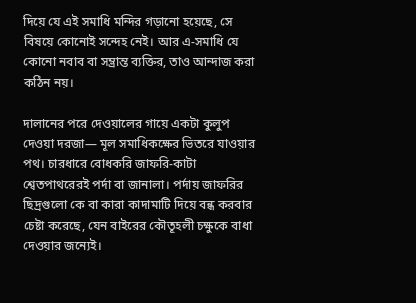দিয়ে যে এই সমাধি মন্দির গড়ানো হয়েছে, সে বিষয়ে কোনোই সন্দেহ নেই। আর এ-সমাধি যে কোনো নবাব বা সম্ভ্রান্ত ব্যক্তির, তাও আন্দাজ করা কঠিন নয়।

দালানের পরে দেওয়ালের গায়ে একটা কুলুপ দেওয়া দরজা— মূল সমাধিকক্ষের ভিতরে যাওয়ার পথ। চারধারে বোধকরি জাফরি-কাটা শ্বেতপাথরেরই পর্দা বা জানালা। পর্দায় জাফরির ছিদ্রগুলো কে বা কারা কাদামাটি দিয়ে বন্ধ করবার চেষ্টা করেছে, যেন বাইরের কৌতূহলী চক্ষুকে বাধা দেওয়ার জন্যেই।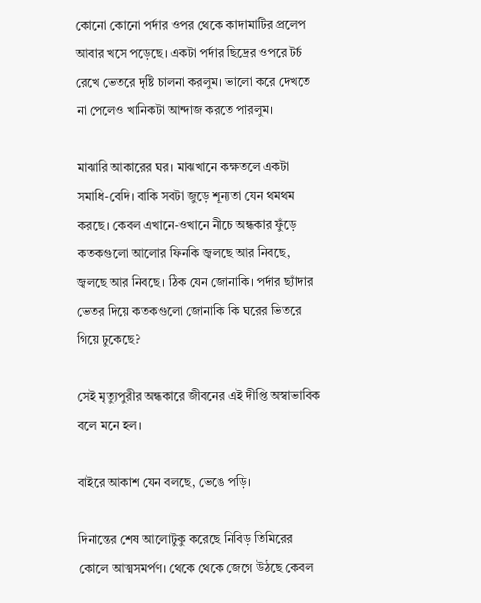কোনো কোনো পর্দার ওপর থেকে কাদামাটির প্রলেপ আবার খসে পড়েছে। একটা পর্দার ছিদ্রের ওপরে টর্চ রেখে ভেতরে দৃষ্টি চালনা করলুম। ভালো করে দেখতে না পেলেও খানিকটা আন্দাজ করতে পারলুম।

মাঝারি আকারের ঘর। মাঝখানে কক্ষতলে একটা সমাধি-বেদি। বাকি সবটা জুড়ে শূন্যতা যেন থমথম করছে। কেবল এখানে-ওখানে নীচে অন্ধকার ফুঁড়ে কতকগুলো আলোর ফিনকি জ্বলছে আর নিবছে, জ্বলছে আর নিবছে। ঠিক যেন জোনাকি। পর্দার ছ্যাঁদার ভেতর দিয়ে কতকগুলো জোনাকি কি ঘরের ভিতরে গিয়ে ঢুকেছে?

সেই মৃত্যুপুরীর অন্ধকারে জীবনের এই দীপ্তি অস্বাভাবিক বলে মনে হল।

বাইরে আকাশ যেন বলছে, ভেঙে পড়ি।

দিনান্তের শেষ আলোটুকু করেছে নিবিড় তিমিরের কোলে আত্মসমর্পণ। থেকে থেকে জেগে উঠছে কেবল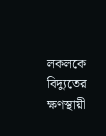লকলকে বিদ্যুতের ক্ষণস্থায়ী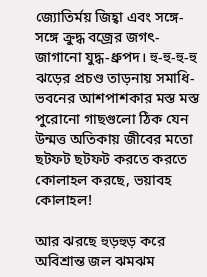জ্যোতির্ময় জিহ্বা এবং সঙ্গে-সঙ্গে ক্রুদ্ধ বজ্রের জগৎ-জাগানো যুদ্ধ-ধ্রুপদ। হু-হু-হু-হু ঝড়ের প্রচণ্ড তাড়নায় সমাধি-ভবনের আশপাশকার মস্ত মস্ত পুরোনো গাছগুলো ঠিক যেন উন্মত্ত অতিকায় জীবের মতো ছটফট ছটফট করতে করতে কোলাহল করছে, ভয়াবহ কোলাহল!

আর ঝরছে হুড়হুড় করে অবিশ্রান্ত জল ঝমঝম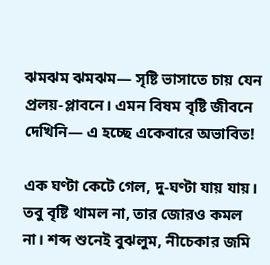ঝমঝম ঝমঝম— সৃষ্টি ভাসাতে চায় যেন প্রলয়-প্লাবনে। এমন বিষম বৃষ্টি জীবনে দেখিনি— এ হচ্ছে একেবারে অভাবিত!

এক ঘণ্টা কেটে গেল, দু-ঘণ্টা যায় যায়। তবু বৃষ্টি থামল না, তার জোরও কমল না। শব্দ শুনেই বুঝলুম, নীচেকার জমি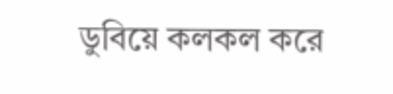ডুবিয়ে কলকল করে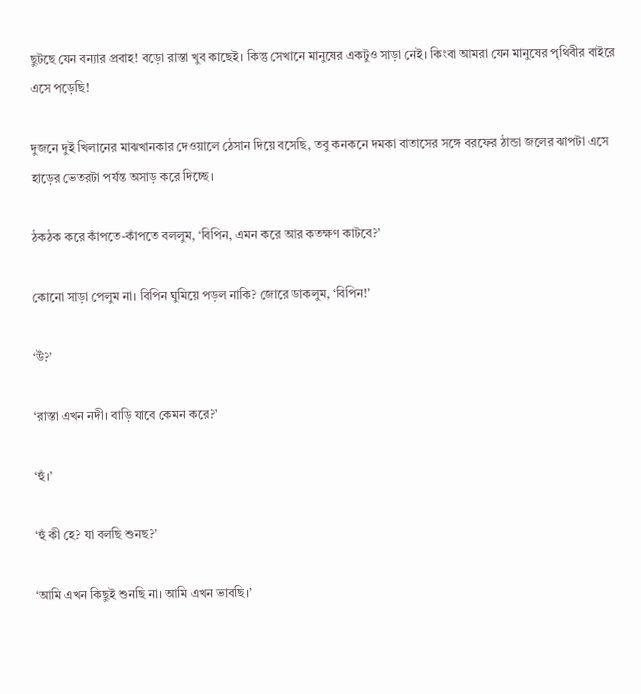ছুটছে যেন বন্যার প্রবাহ! বড়ো রাস্তা খুব কাছেই। কিন্তু সেখানে মানুষের একটুও সাড়া নেই। কিংবা আমরা যেন মানুষের পৃথিবীর বাইরে এসে পড়েছি!

দুজনে দুই খিলানের মাঝখানকার দেওয়ালে ঠেসান দিয়ে বসেছি, তবু কনকনে দমকা বাতাসের সঙ্গে বরফের ঠান্ডা জলের ঝাপটা এসে হাড়ের ভেতরটা পর্যন্ত অসাড় করে দিচ্ছে।

ঠকঠক করে কাঁপতে-কাঁপতে বললুম, ‘বিপিন, এমন করে আর কতক্ষণ কাটবে?’

কোনো সাড়া পেলুম না। বিপিন ঘুমিয়ে পড়ল নাকি? জোরে ডাকলুম, ‘বিপিন!’

‘উঁ?’

‘রাস্তা এখন নদী। বাড়ি যাবে কেমন করে?’

‘হুঁ।’

‘হুঁ কী হে? যা বলছি শুনছ?’

‘আমি এখন কিছুই শুনছি না। আমি এখন ভাবছি।’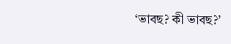‘ভাবছ? কী ভাবছ?’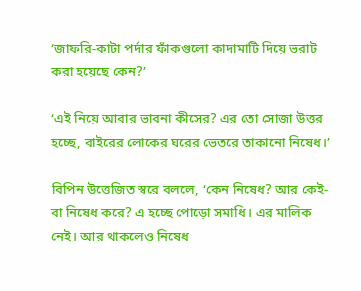‘জাফরি-কাটা পর্দার ফাঁকগুলো কাদামাটি দিয়ে ভরাট করা হয়েছে কেন?’

‘এই নিয়ে আবার ভাবনা কীসের? এর তো সোজা উত্তর হচ্ছে, বাইরের লোকের ঘরের ভেতরে তাকানো নিষেধ।’

বিপিন উত্তেজিত স্বরে বললে, ‘কেন নিষেধ? আর কেই-বা নিষেধ করে? এ হচ্ছে পোড়ো সমাধি। এর মালিক নেই। আর থাকলেও নিষেধ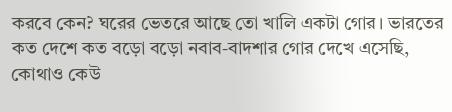করবে কেন? ঘরের ভেতরে আছে তো খালি একটা গোর। ভারতের কত দেশে কত বড়ো বড়ো নবাব-বাদশার গোর দেখে এসেছি, কোথাও কেউ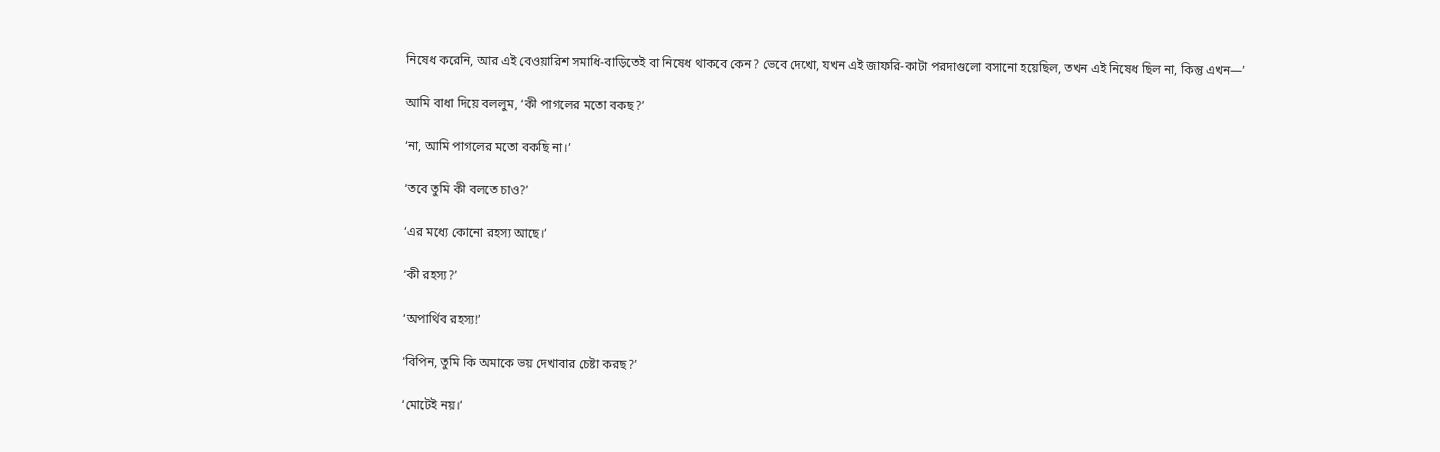নিষেধ করেনি, আর এই বেওয়ারিশ সমাধি-বাড়িতেই বা নিষেধ থাকবে কেন? ভেবে দেখো, যখন এই জাফরি-কাটা পরদাগুলো বসানো হয়েছিল, তখন এই নিষেধ ছিল না, কিন্তু এখন—’

আমি বাধা দিয়ে বললুম, ‘কী পাগলের মতো বকছ?’

‘না, আমি পাগলের মতো বকছি না।’

‘তবে তুমি কী বলতে চাও?’

‘এর মধ্যে কোনো রহস্য আছে।’

‘কী রহস্য?’

‘অপার্থিব রহস্য!’

‘বিপিন, তুমি কি অমাকে ভয় দেখাবার চেষ্টা করছ?’

‘মোটেই নয়।’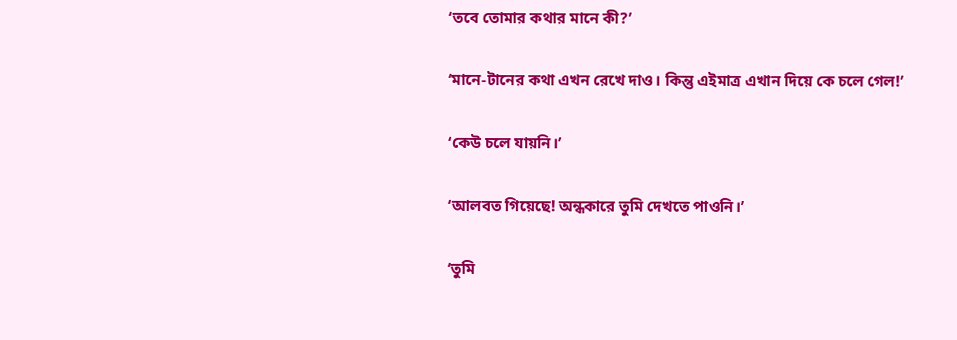‘তবে তোমার কথার মানে কী?’

‘মানে-টানের কথা এখন রেখে দাও। কিন্তু এইমাত্র এখান দিয়ে কে চলে গেল!’

‘কেউ চলে যায়নি।’

‘আলবত গিয়েছে! অন্ধকারে তুমি দেখতে পাওনি।’

‘তুমি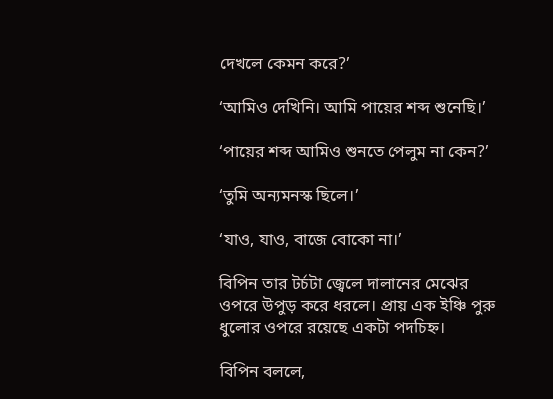দেখলে কেমন করে?’

‘আমিও দেখিনি। আমি পায়ের শব্দ শুনেছি।’

‘পায়ের শব্দ আমিও শুনতে পেলুম না কেন?’

‘তুমি অন্যমনস্ক ছিলে।’

‘যাও, যাও, বাজে বোকো না।’

বিপিন তার টর্চটা জ্বেলে দালানের মেঝের ওপরে উপুড় করে ধরলে। প্রায় এক ইঞ্চি পুরু ধুলোর ওপরে রয়েছে একটা পদচিহ্ন।

বিপিন বললে,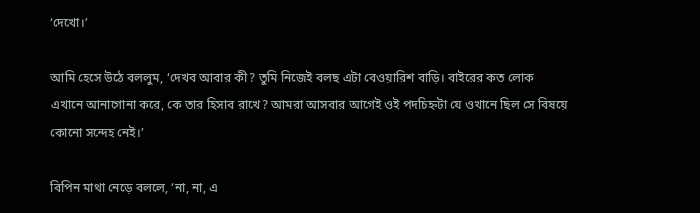‘দেখো।’

আমি হেসে উঠে বললুম, ‘দেখব আবার কী? তুমি নিজেই বলছ এটা বেওয়ারিশ বাড়ি। বাইরের কত লোক এখানে আনাগোনা করে, কে তার হিসাব রাখে? আমরা আসবার আগেই ওই পদচিহ্নটা যে ওখানে ছিল সে বিষয়ে কোনো সন্দেহ নেই।’

বিপিন মাথা নেড়ে বললে, ‘না, না, এ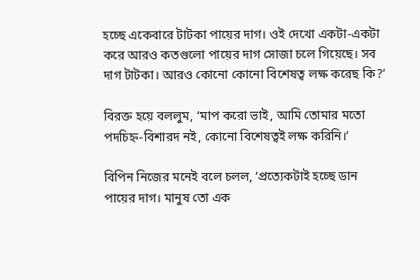হচ্ছে একেবারে টাটকা পায়ের দাগ। ওই দেখো একটা-একটা করে আরও কতগুলো পায়ের দাগ সোজা চলে গিয়েছে। সব দাগ টাটকা। আরও কোনো কোনো বিশেষত্ব লক্ষ করেছ কি?’

বিরক্ত হয়ে বললুম, ‘মাপ করো ভাই, আমি তোমার মতো পদচিহ্ন-বিশারদ নই, কোনো বিশেষত্বই লক্ষ করিনি।’

বিপিন নিজের মনেই বলে চলল, ‘প্রত্যেকটাই হচ্ছে ডান পায়ের দাগ। মানুষ তো এক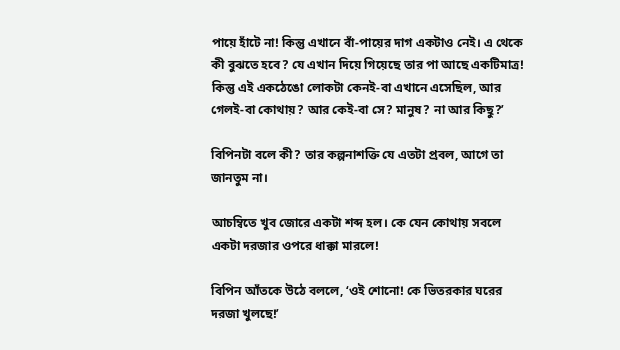পায়ে হাঁটে না! কিন্তু এখানে বাঁ-পায়ের দাগ একটাও নেই। এ থেকে কী বুঝতে হবে? যে এখান দিয়ে গিয়েছে তার পা আছে একটিমাত্র! কিন্তু এই একঠেঙো লোকটা কেনই-বা এখানে এসেছিল, আর গেলই-বা কোথায়? আর কেই-বা সে? মানুষ? না আর কিছু?’

বিপিনটা বলে কী? তার কল্পনাশক্তি যে এতটা প্রবল, আগে তা জানতুম না।

আচম্বিতে খুব জোরে একটা শব্দ হল। কে যেন কোথায় সবলে একটা দরজার ওপরে ধাক্কা মারলে!

বিপিন আঁতকে উঠে বললে, ‘ওই শোনো! কে ভিতরকার ঘরের দরজা খুলছে!’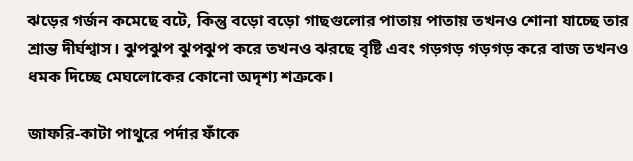ঝড়ের গর্জন কমেছে বটে, কিন্তু বড়ো বড়ো গাছগুলোর পাতায় পাতায় তখনও শোনা যাচ্ছে তার শ্রান্ত দীর্ঘশ্বাস। ঝুপঝুপ ঝুপঝুপ করে তখনও ঝরছে বৃষ্টি এবং গড়গড় গড়গড় করে বাজ তখনও ধমক দিচ্ছে মেঘলোকের কোনো অদৃশ্য শত্রুকে।

জাফরি-কাটা পাথুরে পর্দার ফাঁকে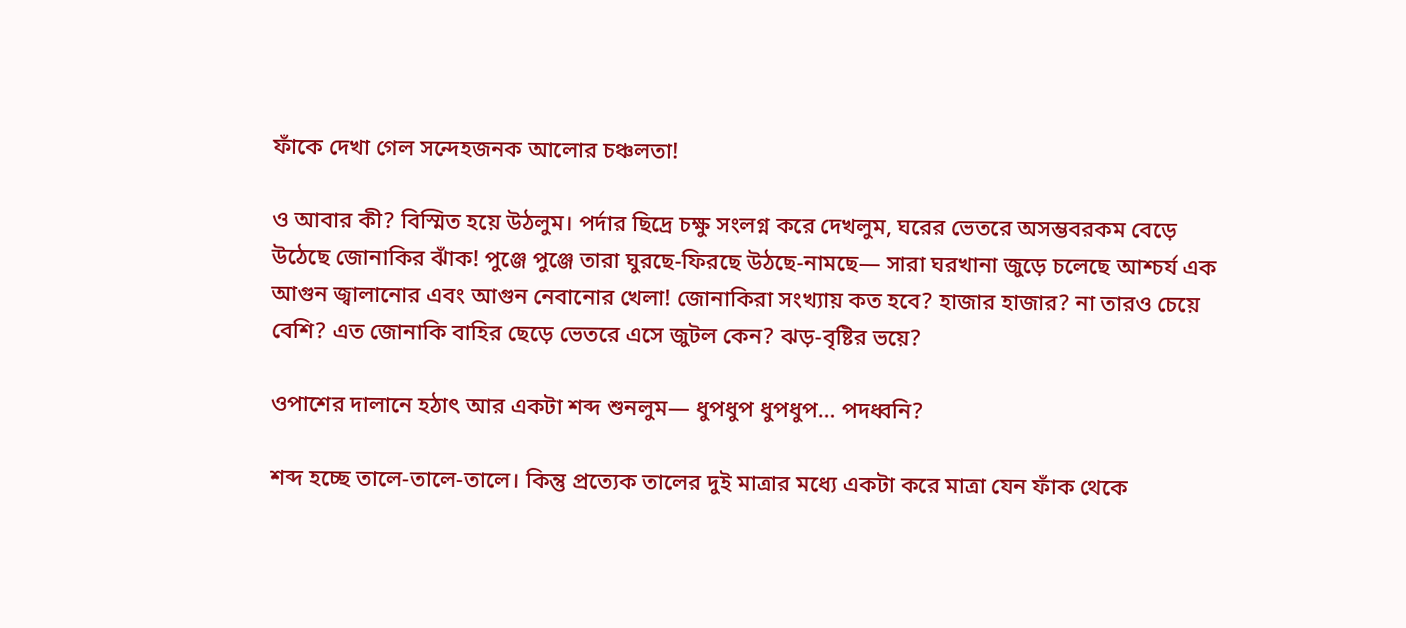ফাঁকে দেখা গেল সন্দেহজনক আলোর চঞ্চলতা!

ও আবার কী? বিস্মিত হয়ে উঠলুম। পর্দার ছিদ্রে চক্ষু সংলগ্ন করে দেখলুম, ঘরের ভেতরে অসম্ভবরকম বেড়ে উঠেছে জোনাকির ঝাঁক! পুঞ্জে পুঞ্জে তারা ঘুরছে-ফিরছে উঠছে-নামছে— সারা ঘরখানা জুড়ে চলেছে আশ্চর্য এক আগুন জ্বালানোর এবং আগুন নেবানোর খেলা! জোনাকিরা সংখ্যায় কত হবে? হাজার হাজার? না তারও চেয়ে বেশি? এত জোনাকি বাহির ছেড়ে ভেতরে এসে জুটল কেন? ঝড়-বৃষ্টির ভয়ে?

ওপাশের দালানে হঠাৎ আর একটা শব্দ শুনলুম— ধুপধুপ ধুপধুপ… পদধ্বনি?

শব্দ হচ্ছে তালে-তালে-তালে। কিন্তু প্রত্যেক তালের দুই মাত্রার মধ্যে একটা করে মাত্রা যেন ফাঁক থেকে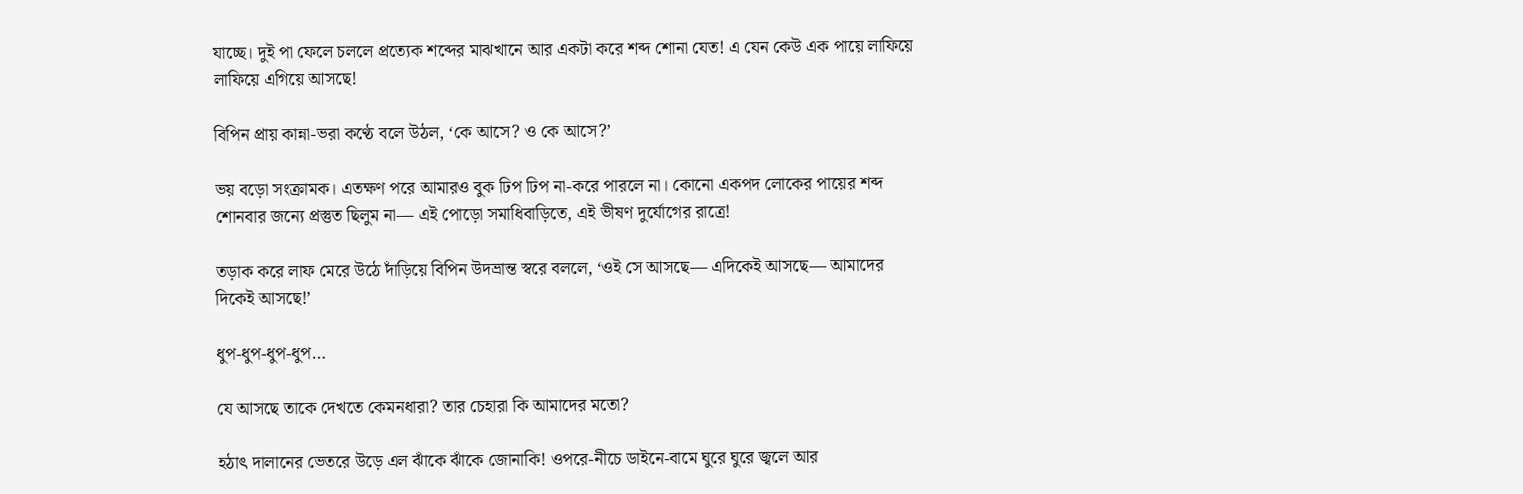যাচ্ছে। দুই পা ফেলে চললে প্রত্যেক শব্দের মাঝখানে আর একটা করে শব্দ শোনা যেত! এ যেন কেউ এক পায়ে লাফিয়ে লাফিয়ে এগিয়ে আসছে!

বিপিন প্রায় কান্না-ভরা কণ্ঠে বলে উঠল, ‘কে আসে? ও কে আসে?’

ভয় বড়ো সংক্রামক। এতক্ষণ পরে আমারও বুক ঢিপ ঢিপ না-করে পারলে না। কোনো একপদ লোকের পায়ের শব্দ শোনবার জন্যে প্রস্তুত ছিলুম না— এই পোড়ো সমাধিবাড়িতে, এই ভীষণ দুর্যোগের রাত্রে!

তড়াক করে লাফ মেরে উঠে দাঁড়িয়ে বিপিন উদভ্রান্ত স্বরে বললে, ‘ওই সে আসছে— এদিকেই আসছে— আমাদের দিকেই আসছে!’

ধুপ-ধুপ-ধুপ-ধুপ…

যে আসছে তাকে দেখতে কেমনধারা? তার চেহারা কি আমাদের মতো?

হঠাৎ দালানের ভেতরে উড়ে এল ঝাঁকে ঝাঁকে জোনাকি! ওপরে-নীচে ডাইনে-বামে ঘুরে ঘুরে জ্বলে আর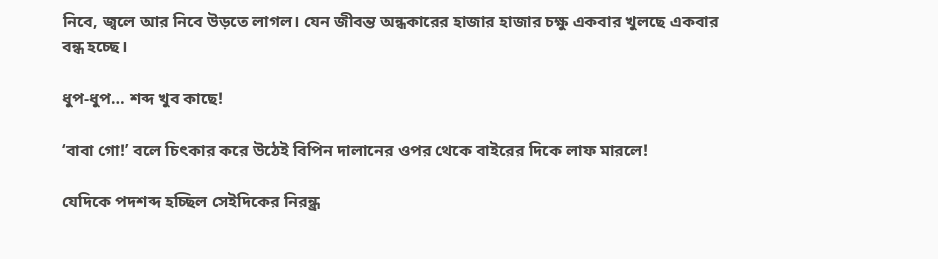নিবে, জ্বলে আর নিবে উড়তে লাগল। যেন জীবন্ত অন্ধকারের হাজার হাজার চক্ষু একবার খুলছে একবার বন্ধ হচ্ছে।

ধুপ-ধুপ… শব্দ খুব কাছে!

‘বাবা গো!’ বলে চিৎকার করে উঠেই বিপিন দালানের ওপর থেকে বাইরের দিকে লাফ মারলে!

যেদিকে পদশব্দ হচ্ছিল সেইদিকের নিরন্ধ্র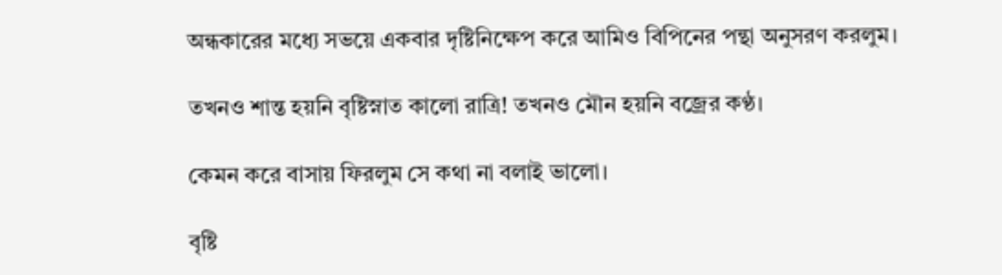অন্ধকারের মধ্যে সভয়ে একবার দৃষ্টিনিক্ষেপ করে আমিও বিপিনের পন্থা অনুসরণ করলুম।

তখনও শান্ত হয়নি বৃষ্টিস্নাত কালো রাত্রি! তখনও মৌন হয়নি বজ্রের কণ্ঠ।

কেমন করে বাসায় ফিরলুম সে কথা না বলাই ভালো।

বৃষ্টি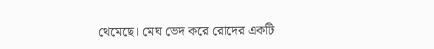থেমেছে। মেঘ ভেদ করে রোদের একটি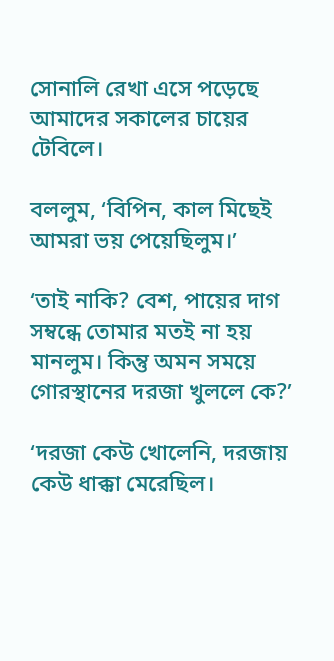সোনালি রেখা এসে পড়েছে আমাদের সকালের চায়ের টেবিলে।

বললুম, ‘বিপিন, কাল মিছেই আমরা ভয় পেয়েছিলুম।’

‘তাই নাকি? বেশ, পায়ের দাগ সম্বন্ধে তোমার মতই না হয় মানলুম। কিন্তু অমন সময়ে গোরস্থানের দরজা খুললে কে?’

‘দরজা কেউ খোলেনি, দরজায় কেউ ধাক্কা মেরেছিল।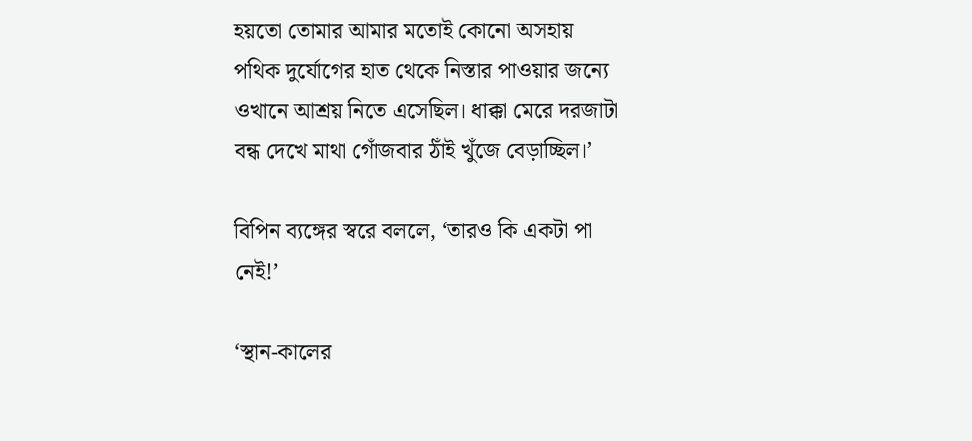হয়তো তোমার আমার মতোই কোনো অসহায় পথিক দুর্যোগের হাত থেকে নিস্তার পাওয়ার জন্যে ওখানে আশ্রয় নিতে এসেছিল। ধাক্কা মেরে দরজাটা বন্ধ দেখে মাথা গোঁজবার ঠাঁই খুঁজে বেড়াচ্ছিল।’

বিপিন ব্যঙ্গের স্বরে বললে, ‘তারও কি একটা পা নেই!’

‘স্থান-কালের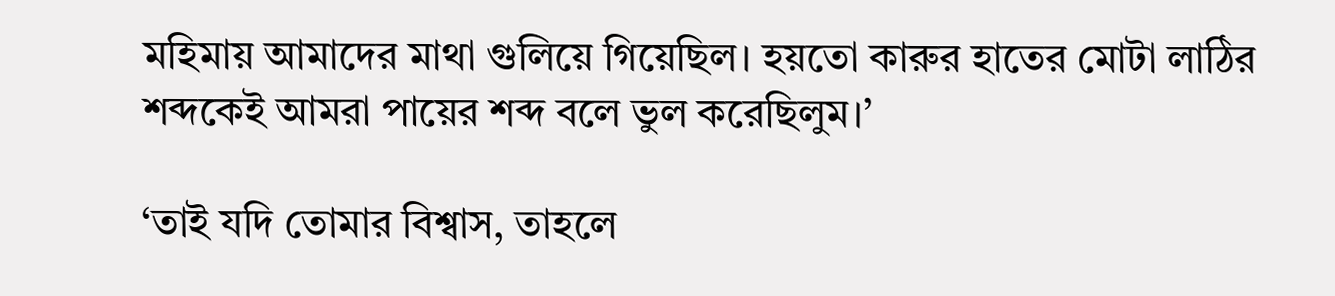মহিমায় আমাদের মাথা গুলিয়ে গিয়েছিল। হয়তো কারুর হাতের মোটা লাঠির শব্দকেই আমরা পায়ের শব্দ বলে ভুল করেছিলুম।’

‘তাই যদি তোমার বিশ্বাস, তাহলে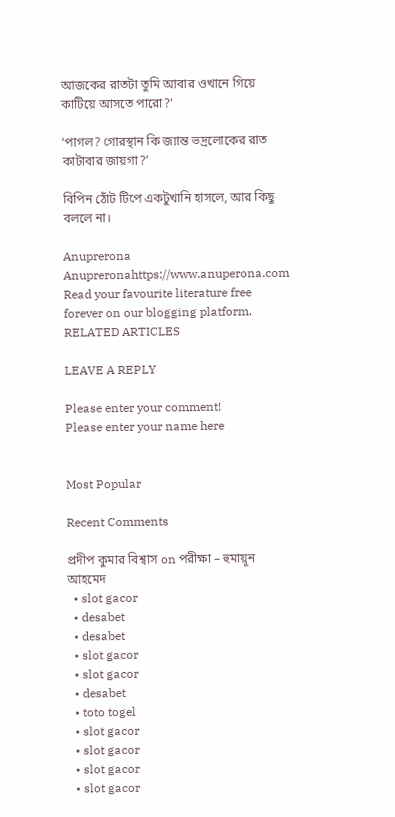আজকের রাতটা তুমি আবার ওখানে গিয়ে কাটিয়ে আসতে পারো?’

‘পাগল? গোরস্থান কি জ্যান্ত ভদ্রলোকের রাত কাটাবার জায়গা?’

বিপিন ঠোঁট টিপে একটুখানি হাসলে, আর কিছু বললে না।

Anuprerona
Anupreronahttps://www.anuperona.com
Read your favourite literature free forever on our blogging platform.
RELATED ARTICLES

LEAVE A REPLY

Please enter your comment!
Please enter your name here


Most Popular

Recent Comments

প্রদীপ কুমার বিশ্বাস on পরীক্ষা – হুমায়ূন আহমেদ
  • slot gacor
  • desabet
  • desabet
  • slot gacor
  • slot gacor
  • desabet
  • toto togel
  • slot gacor
  • slot gacor
  • slot gacor
  • slot gacor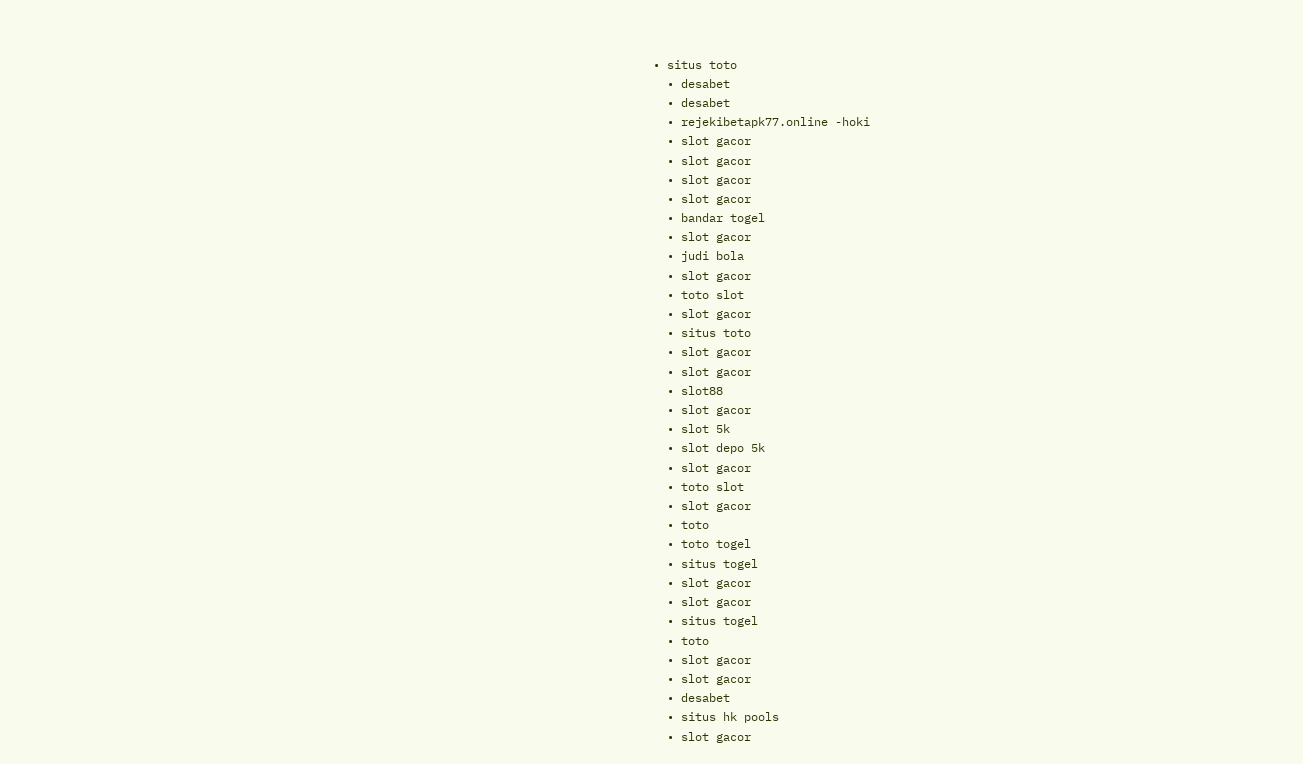• situs toto
  • desabet
  • desabet
  • rejekibetapk77.online -hoki
  • slot gacor
  • slot gacor
  • slot gacor
  • slot gacor
  • bandar togel
  • slot gacor
  • judi bola
  • slot gacor
  • toto slot
  • slot gacor
  • situs toto
  • slot gacor
  • slot gacor
  • slot88
  • slot gacor
  • slot 5k
  • slot depo 5k
  • slot gacor
  • toto slot
  • slot gacor
  • toto
  • toto togel
  • situs togel
  • slot gacor
  • slot gacor
  • situs togel
  • toto
  • slot gacor
  • slot gacor
  • desabet
  • situs hk pools
  • slot gacor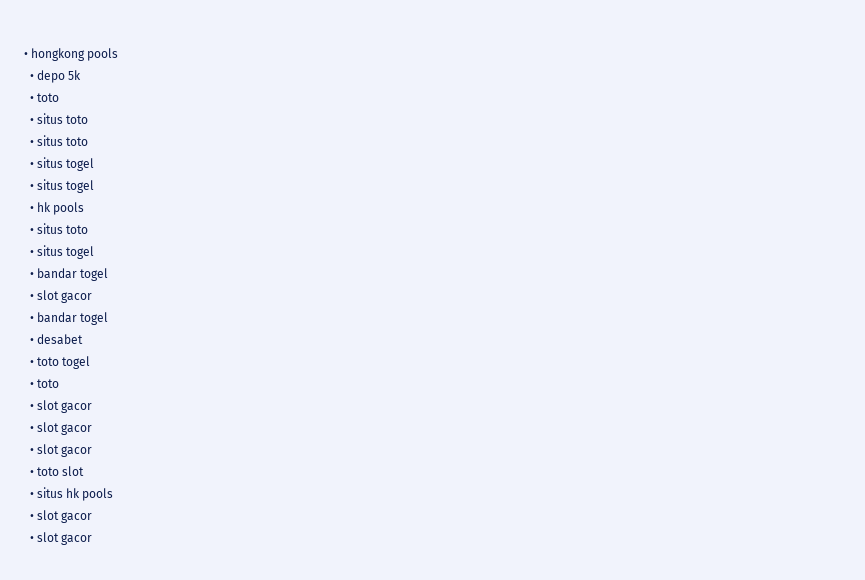• hongkong pools
  • depo 5k
  • toto
  • situs toto
  • situs toto
  • situs togel
  • situs togel
  • hk pools
  • situs toto
  • situs togel
  • bandar togel
  • slot gacor
  • bandar togel
  • desabet
  • toto togel
  • toto
  • slot gacor
  • slot gacor
  • slot gacor
  • toto slot
  • situs hk pools
  • slot gacor
  • slot gacor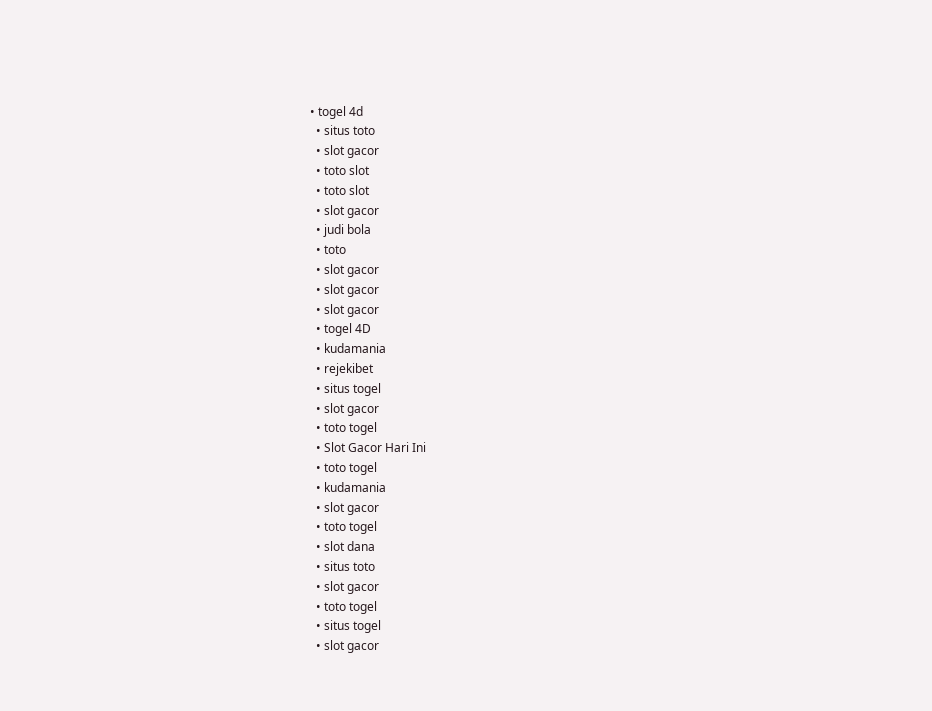• togel 4d
  • situs toto
  • slot gacor
  • toto slot
  • toto slot
  • slot gacor
  • judi bola
  • toto
  • slot gacor
  • slot gacor
  • slot gacor
  • togel 4D
  • kudamania
  • rejekibet
  • situs togel
  • slot gacor
  • toto togel
  • Slot Gacor Hari Ini
  • toto togel
  • kudamania
  • slot gacor
  • toto togel
  • slot dana
  • situs toto
  • slot gacor
  • toto togel
  • situs togel
  • slot gacor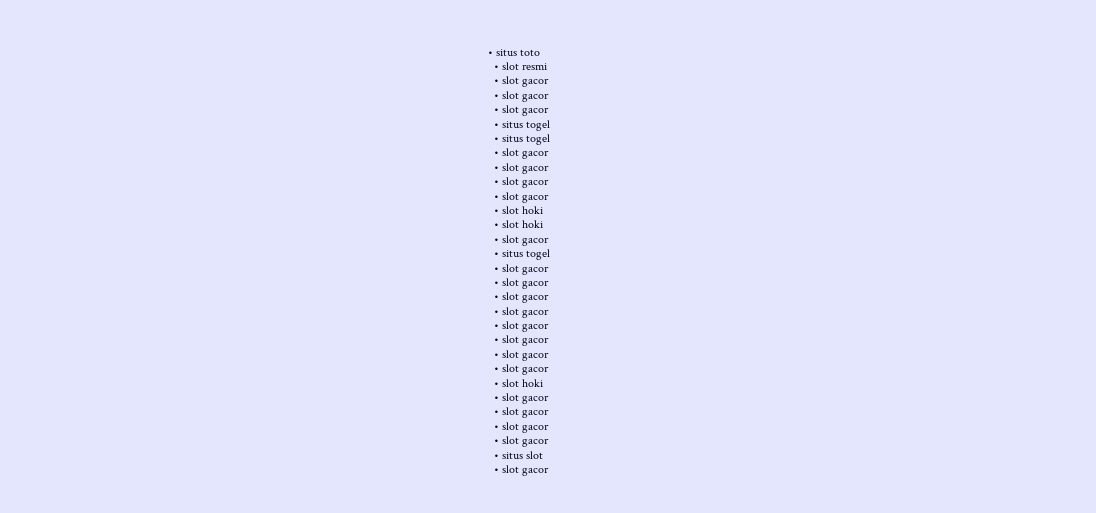• situs toto
  • slot resmi
  • slot gacor
  • slot gacor
  • slot gacor
  • situs togel
  • situs togel
  • slot gacor
  • slot gacor
  • slot gacor
  • slot gacor
  • slot hoki
  • slot hoki
  • slot gacor
  • situs togel
  • slot gacor
  • slot gacor
  • slot gacor
  • slot gacor
  • slot gacor
  • slot gacor
  • slot gacor
  • slot gacor
  • slot hoki
  • slot gacor
  • slot gacor
  • slot gacor
  • slot gacor
  • situs slot
  • slot gacor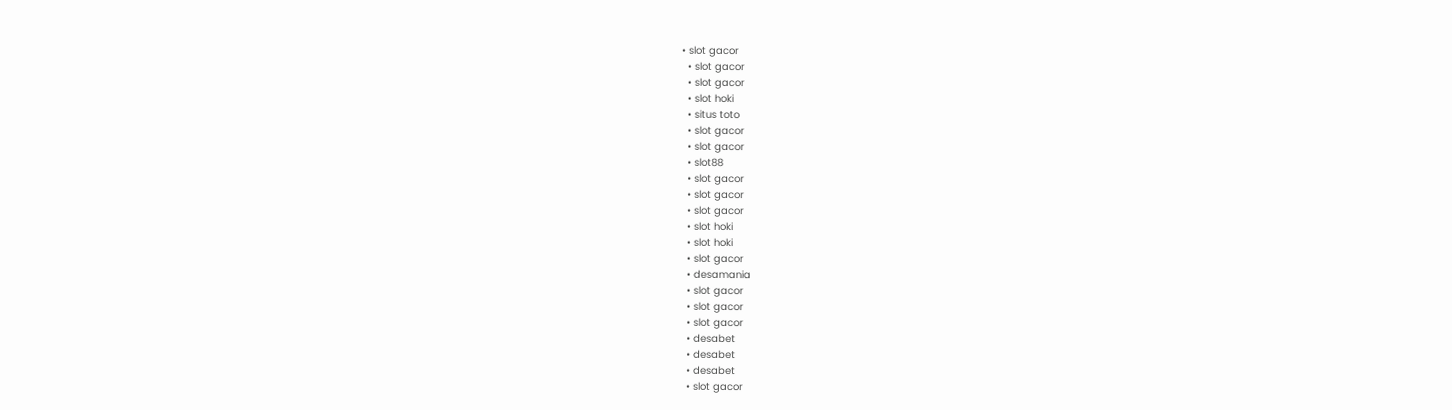• slot gacor
  • slot gacor
  • slot gacor
  • slot hoki
  • situs toto
  • slot gacor
  • slot gacor
  • slot88
  • slot gacor
  • slot gacor
  • slot gacor
  • slot hoki
  • slot hoki
  • slot gacor
  • desamania
  • slot gacor
  • slot gacor
  • slot gacor
  • desabet
  • desabet
  • desabet
  • slot gacor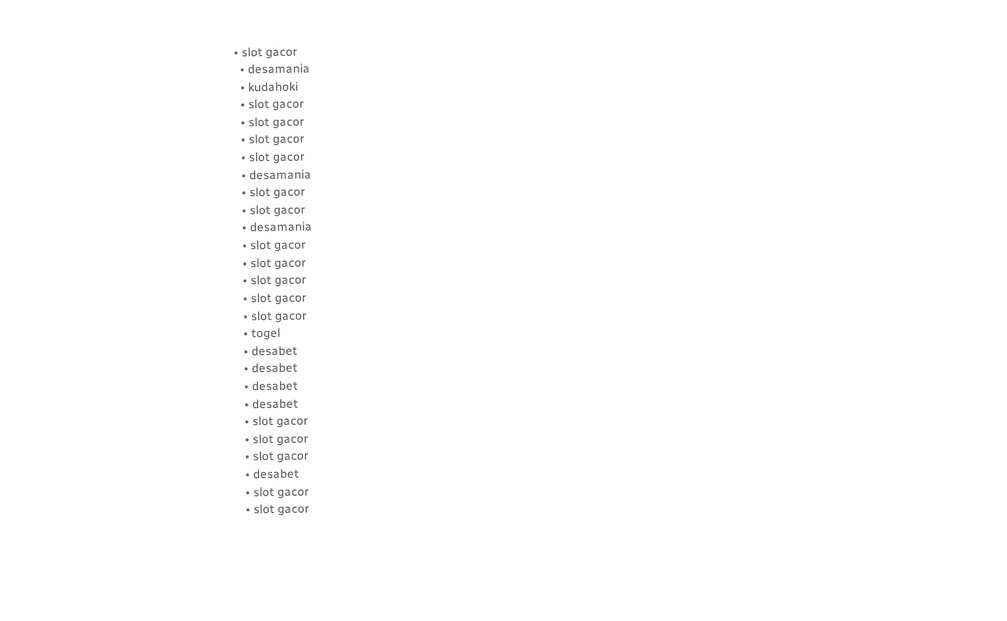• slot gacor
  • desamania
  • kudahoki
  • slot gacor
  • slot gacor
  • slot gacor
  • slot gacor
  • desamania
  • slot gacor
  • slot gacor
  • desamania
  • slot gacor
  • slot gacor
  • slot gacor
  • slot gacor
  • slot gacor
  • togel
  • desabet
  • desabet
  • desabet
  • desabet
  • slot gacor
  • slot gacor
  • slot gacor
  • desabet
  • slot gacor
  • slot gacor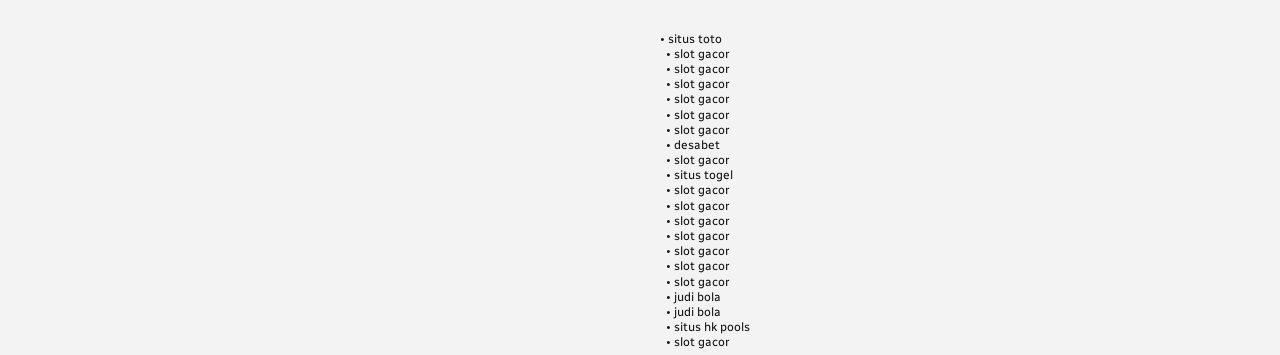• situs toto
  • slot gacor
  • slot gacor
  • slot gacor
  • slot gacor
  • slot gacor
  • slot gacor
  • desabet
  • slot gacor
  • situs togel
  • slot gacor
  • slot gacor
  • slot gacor
  • slot gacor
  • slot gacor
  • slot gacor
  • slot gacor
  • judi bola
  • judi bola
  • situs hk pools
  • slot gacor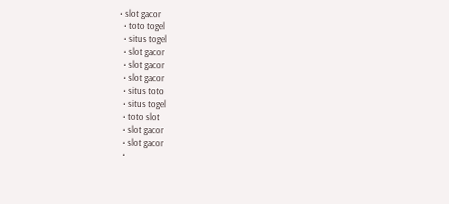• slot gacor
  • toto togel
  • situs togel
  • slot gacor
  • slot gacor
  • slot gacor
  • situs toto
  • situs togel
  • toto slot
  • slot gacor
  • slot gacor
  •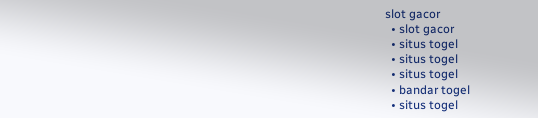slot gacor
  • slot gacor
  • situs togel
  • situs togel
  • situs togel
  • bandar togel
  • situs togel